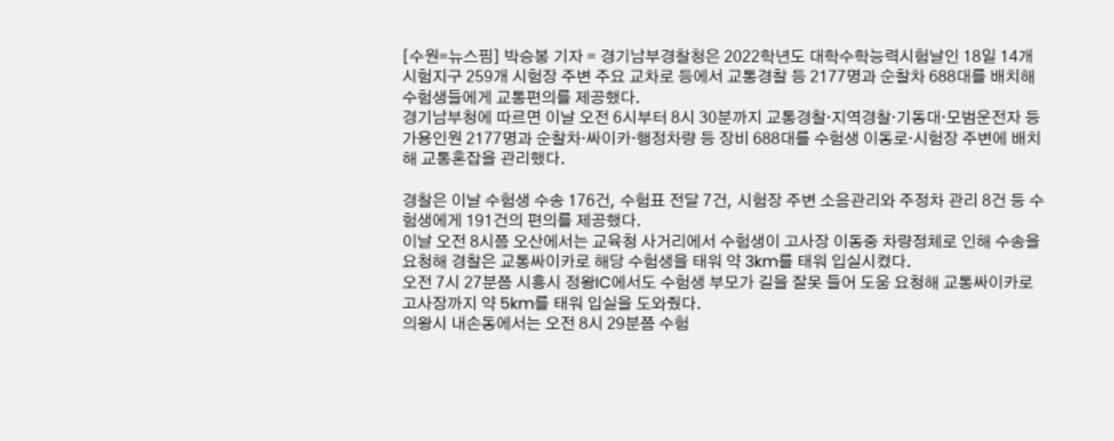[수원=뉴스핌] 박승봉 기자 = 경기남부경찰청은 2022학년도 대학수학능력시험날인 18일 14개 시험지구 259개 시험장 주변 주요 교차로 등에서 교통경찰 등 2177명과 순찰차 688대를 배치해 수험생들에게 교통편의를 제공했다.
경기남부청에 따르면 이날 오전 6시부터 8시 30분까지 교통경찰·지역경찰·기동대·모범운전자 등 가용인원 2177명과 순찰차·싸이카·행정차량 등 장비 688대를 수험생 이동로·시험장 주변에 배치해 교통혼잡을 관리했다.

경찰은 이날 수험생 수송 176건, 수험표 전달 7건, 시험장 주변 소음관리와 주정차 관리 8건 등 수험생에게 191건의 편의를 제공했다.
이날 오전 8시쯤 오산에서는 교육청 사거리에서 수험생이 고사장 이동중 차량정체로 인해 수송을 요청해 경찰은 교통싸이카로 해당 수험생을 태워 약 3km를 태워 입실시켰다.
오전 7시 27분쯤 시흥시 정왕IC에서도 수험생 부모가 길을 잘못 들어 도움 요청해 교통싸이카로 고사장까지 약 5km를 태워 입실을 도와줬다.
의왕시 내손동에서는 오전 8시 29분쯤 수험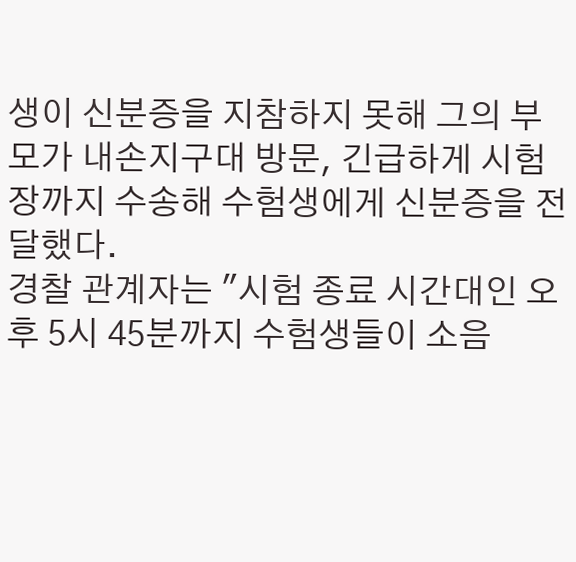생이 신분증을 지참하지 못해 그의 부모가 내손지구대 방문, 긴급하게 시험장까지 수송해 수험생에게 신분증을 전달했다.
경찰 관계자는 "시험 종료 시간대인 오후 5시 45분까지 수험생들이 소음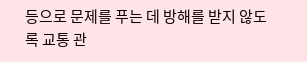등으로 문제를 푸는 데 방해를 받지 않도록 교통 관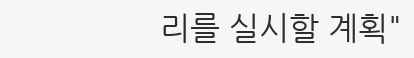리를 실시할 계획"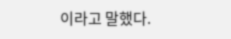이라고 말했다.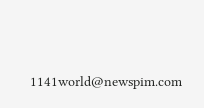1141world@newspim.com